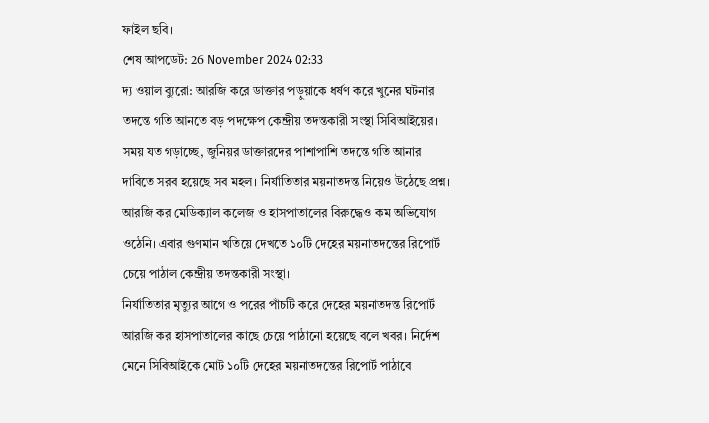ফাইল ছবি।
শেষ আপডেট: 26 November 2024 02:33
দ্য ওয়াল ব্যুরো: আরজি করে ডাক্তার পড়ুয়াকে ধর্ষণ করে খুনের ঘটনার তদন্তে গতি আনতে বড় পদক্ষেপ কেন্দ্রীয় তদন্তকারী সংস্থা সিবিআইয়ের। সময় যত গড়াচ্ছে, জুনিয়র ডাক্তারদের পাশাপাশি তদন্তে গতি আনার দাবিতে সরব হয়েছে সব মহল। নির্যাতিতার ময়নাতদন্ত নিয়েও উঠেছে প্রশ্ন। আরজি কর মেডিক্যাল কলেজ ও হাসপাতালের বিরুদ্ধেও কম অভিযোগ ওঠেনি। এবার গুণমান খতিয়ে দেখতে ১০টি দেহের ময়নাতদন্তের রিপোর্ট চেয়ে পাঠাল কেন্দ্রীয় তদন্তকারী সংস্থা।
নির্যাতিতার মৃত্যুর আগে ও পরের পাঁচটি করে দেহের ময়নাতদন্ত রিপোর্ট আরজি কর হাসপাতালের কাছে চেয়ে পাঠানো হয়েছে বলে খবর। নির্দেশ মেনে সিবিআইকে মোট ১০টি দেহের ময়নাতদন্তের রিপোর্ট পাঠাবে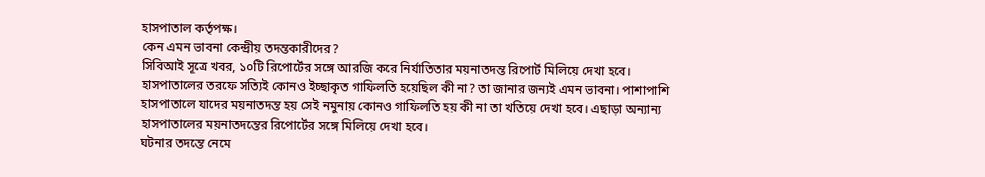হাসপাতাল কর্তৃপক্ষ।
কেন এমন ভাবনা কেন্দ্রীয় তদন্তকারীদের?
সিবিআই সূত্রে খবর, ১০টি রিপোর্টের সঙ্গে আরজি করে নির্যাতিতার ময়নাতদন্ত রিপোর্ট মিলিয়ে দেখা হবে। হাসপাতালের তরফে সত্যিই কোনও ইচ্ছাকৃত গাফিলতি হয়েছিল কী না? তা জানার জন্যই এমন ভাবনা। পাশাপাশি হাসপাতালে যাদের ময়নাতদন্ত হয় সেই নমুনায় কোনও গাফিলতি হয় কী না তা খতিয়ে দেখা হবে। এছাড়া অন্যান্য হাসপাতালের ময়নাতদন্তের রিপোর্টের সঙ্গে মিলিয়ে দেখা হবে।
ঘটনার তদন্তে নেমে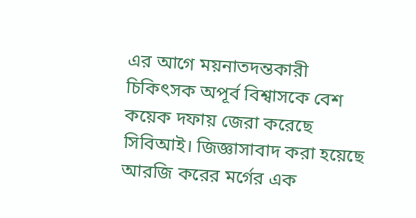এর আগে ময়নাতদন্তকারী চিকিৎসক অপূর্ব বিশ্বাসকে বেশ কয়েক দফায় জেরা করেছে সিবিআই। জিজ্ঞাসাবাদ করা হয়েছে আরজি করের মর্গের এক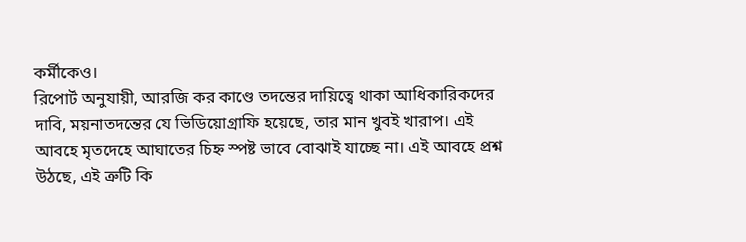কর্মীকেও।
রিপোর্ট অনুযায়ী, আরজি কর কাণ্ডে তদন্তের দায়িত্বে থাকা আধিকারিকদের দাবি, ময়নাতদন্তের যে ভিডিয়োগ্রাফি হয়েছে, তার মান খুবই খারাপ। এই আবহে মৃতদেহে আঘাতের চিহ্ন স্পষ্ট ভাবে বোঝাই যাচ্ছে না। এই আবহে প্রশ্ন উঠছে, এই ত্রুটি কি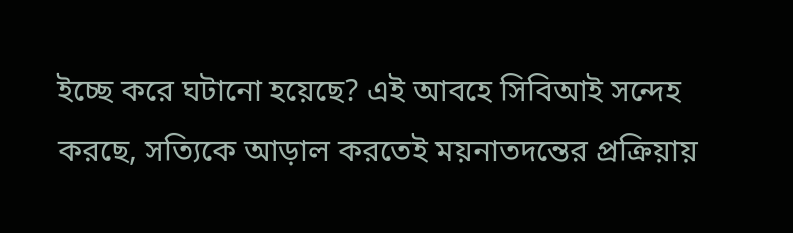ইচ্ছে করে ঘটানো হয়েছে? এই আবহে সিবিআই সন্দেহ করছে, সত্যিকে আড়াল করতেই ময়নাতদন্তের প্রক্রিয়ায়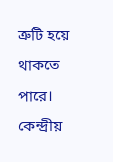ত্রুটি হয়ে থাকতে পারে।
কেন্দ্রীয়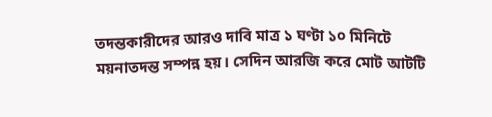তদন্তকারীদের আরও দাবি মাত্র ১ ঘণ্টা ১০ মিনিটে ময়নাতদন্ত সম্পন্ন হয়। সেদিন আরজি করে মোট আটটি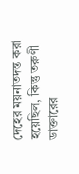দেহের ময়নাতদন্ত করা হয়েছিল, কিন্তু তরুণী ডাক্তারের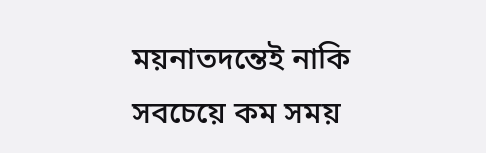ময়নাতদন্তেই নাকি সবচেয়ে কম সময়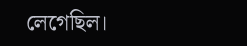লেগেছিল।